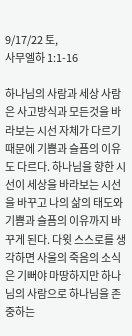9/17/22 토,
사무엘하 1:1-16

하나님의 사람과 세상 사람은 사고방식과 모든것을 바라보는 시선 자체가 다르기때문에 기쁨과 슬픔의 이유도 다르다. 하나님을 향한 시선이 세상을 바라보는 시선을 바꾸고 나의 삶의 태도와 기쁨과 슬픔의 이유까지 바꾸게 된다. 다윗 스스로를 생각하면 사울의 죽음의 소식은 기뻐야 마땅하지만 하나님의 사람으로 하나님을 존중하는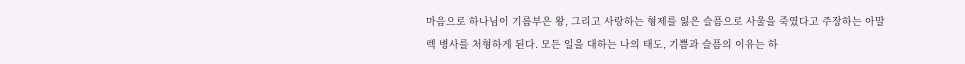마음으로 하나님이 기름부은 왕, 그리고 사랑하는 형제를 잃은 슬픔으로 사울을 죽였다고 주장하는 아말렉 병사를 처형하게 된다. 모든 일을 대하는 나의 태도, 기쁨과 슬픔의 이유는 하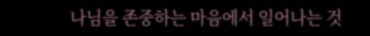나님을 존중하는 마음에서 일어나는 것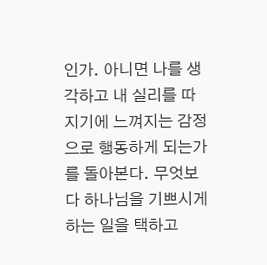인가. 아니면 나를 생각하고 내 실리를 따지기에 느껴지는 감정으로 행동하게 되는가를 돌아본다. 무엇보다 하나님을 기쁘시게 하는 일을 택하고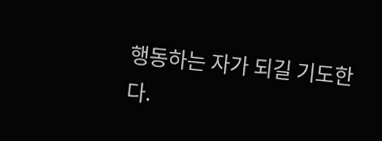행동하는 자가 되길 기도한다.